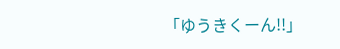「ゆうきくーん!!」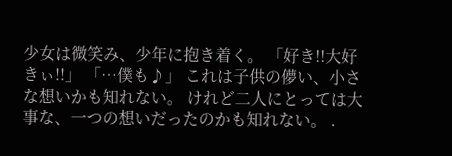少女は微笑み、少年に抱き着く。 「好き!!大好きぃ!!」 「…僕も♪」 これは子供の儚い、小さな想いかも知れない。 けれど二人にとっては大事な、一つの想いだったのかも知れない。 .